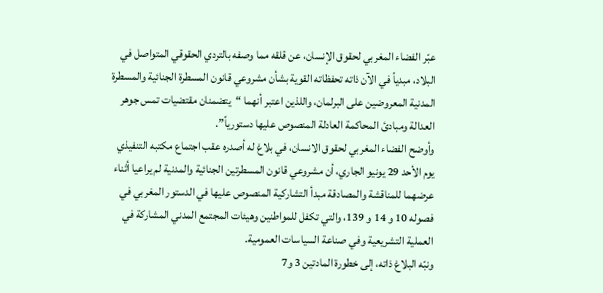عبّر الفضاء المغربي لحقوق الإنسان، عن قلقه مما وصفه بالتردي الحقوقي المتواصل في البلاد، مبدياً في الآن ذاته تحفظاته القوية بشأن مشروعي قانون المسطرة الجنائية والمسطرة المدنية المعروضين على البرلمان، واللذين اعتبر أنهما “يتضمنان مقتضيات تمس جوهر العدالة ومبادئ المحاكمة العادلة المنصوص عليها دستورياً”.
وأوضح الفضاء المغربي لحقوق الانسان، في بلاغ له أصدره عقب اجتماع مكتبه التنفيذي يوم الأحد 29 يونيو الجاري، أن مشروعي قانون المسطرتين الجنائية والمدنية لم يراعيا أثناء عرضهما للمناقشة والمصادقة مبدأ التشاركية المنصوص عليها في الدستور المغربي في فصوله 10 و 14 و 139، والتي تكفل للمواطنين وهيئات المجتمع المدني المشاركة في العملية التشريعية وفي صناعة السياسات العمومية.
ونبّه البلاغ ذاته، إلى خطورة المادتين 3 و7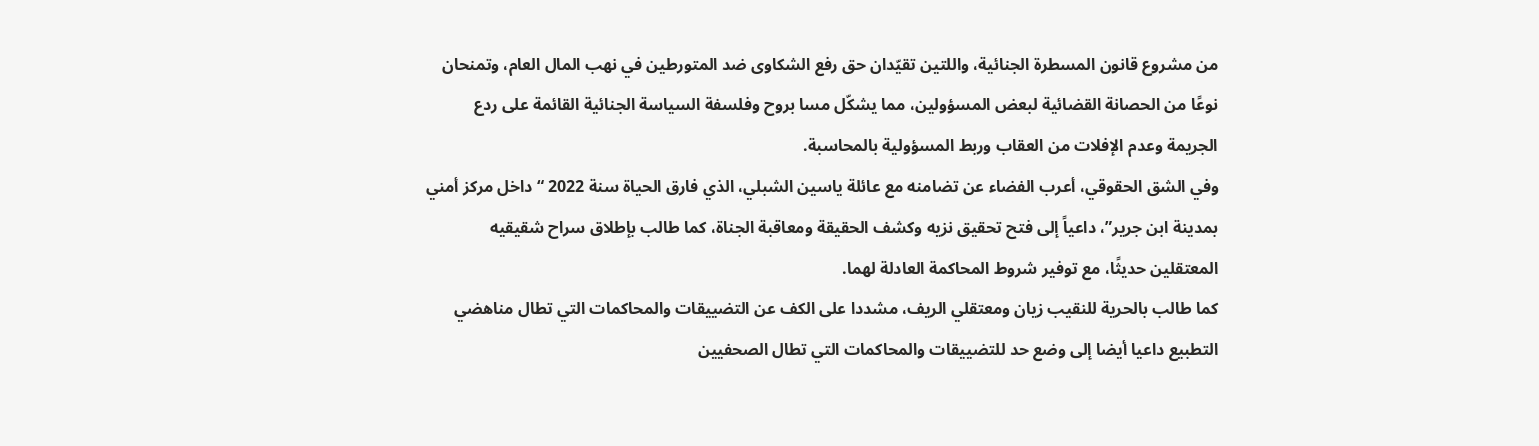من مشروع قانون المسطرة الجنائية، واللتين تقيّدان حق رفع الشكاوى ضد المتورطين في نهب المال العام، وتمنحان نوعًا من الحصانة القضائية لبعض المسؤولين، مما يشكّل مسا بروح وفلسفة السياسة الجنائية القائمة على ردع الجريمة وعدم الإفلات من العقاب وربط المسؤولية بالمحاسبة.
وفي الشق الحقوقي، أعرب الفضاء عن تضامنه مع عائلة ياسين الشبلي، الذي فارق الحياة سنة 2022 “داخل مركز أمني بمدينة ابن جرير”، داعياً إلى فتح تحقيق نزيه وكشف الحقيقة ومعاقبة الجناة، كما طالب بإطلاق سراح شقيقيه المعتقلين حديثًا، مع توفير شروط المحاكمة العادلة لهما.
كما طالب بالحرية للنقيب زيان ومعتقلي الريف، مشددا على الكف عن التضييقات والمحاكمات التي تطال مناهضي التطبيع داعيا أيضا إلى وضع حد للتضييقات والمحاكمات التي تطال الصحفيين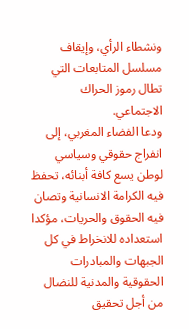ونشطاء الرأي، وإيقاف مسلسل المتابعات التي تطال رموز الحراك الاجتماعي.
ودعا الفضاء المغربي، إلى انفراج حقوقي وسياسي لوطن يسع كافة أبنائه، تحفظ فيه الكرامة الانسانية وتصان فيه الحقوق والحريات، مؤكدا استعداده للانخراط في كل الجبهات والمبادرات الحقوقية والمدنية للنضال من أجل تحقيق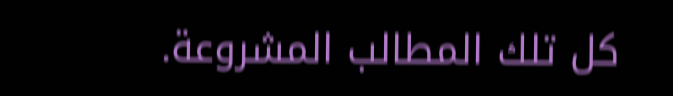كل تلك المطالب المشروعة.